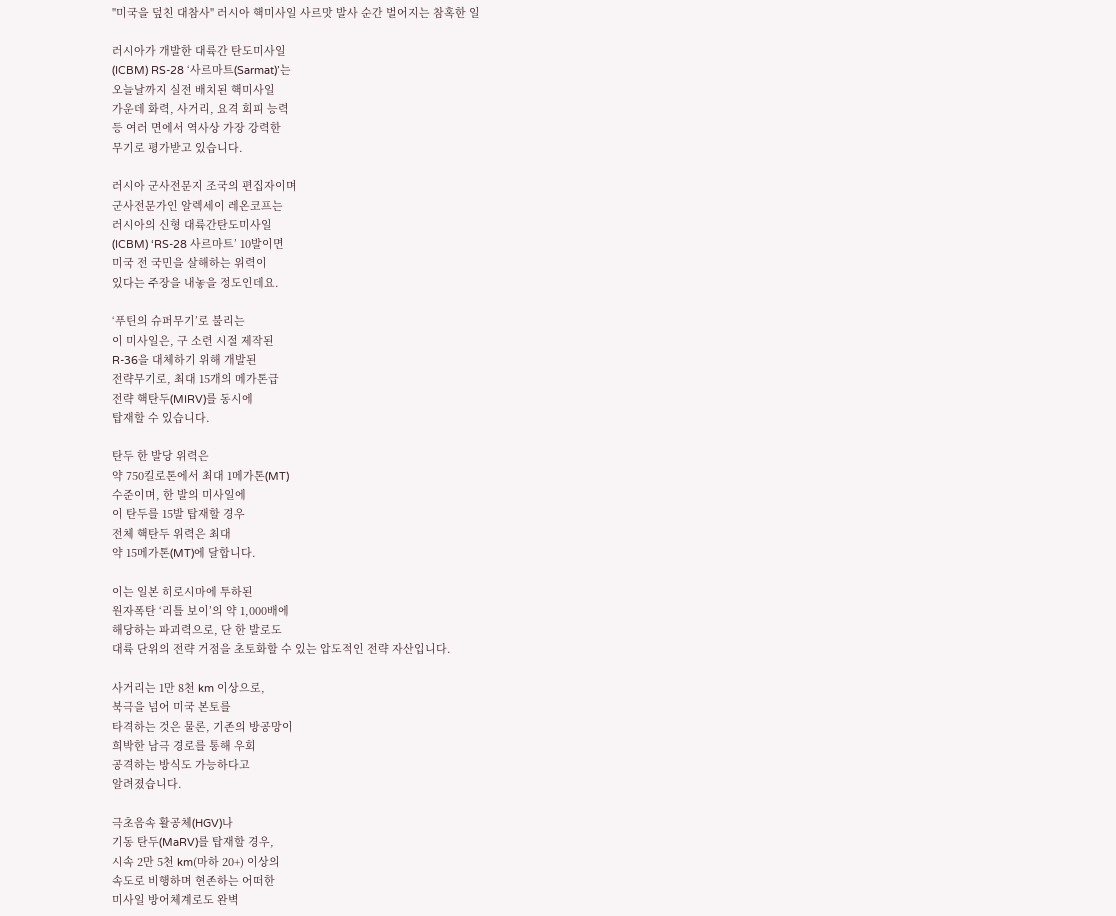"미국을 덮친 대참사" 러시아 핵미사일 사르맛 발사 순간 벌어지는 참혹한 일

러시아가 개발한 대륙간 탄도미사일
(ICBM) RS-28 ‘사르마트(Sarmat)’는
오늘날까지 실전 배치된 핵미사일
가운데 화력, 사거리, 요격 회피 능력
등 여러 면에서 역사상 가장 강력한
무기로 평가받고 있습니다.

러시아 군사전문지 조국의 편집자이며
군사전문가인 알렉세이 레온코프는
러시아의 신형 대륙간탄도미사일
(ICBM) ‘RS-28 사르마트’ 10발이면
미국 전 국민을 살해하는 위력이
있다는 주장을 내놓을 정도인데요.

‘푸틴의 슈퍼무기’로 불리는
이 미사일은, 구 소련 시절 제작된
R-36을 대체하기 위해 개발된
전략무기로, 최대 15개의 메가톤급
전략 핵탄두(MIRV)를 동시에
탑재할 수 있습니다.

탄두 한 발당 위력은
약 750킬로톤에서 최대 1메가톤(MT)
수준이며, 한 발의 미사일에
이 탄두를 15발 탑재할 경우
전체 핵탄두 위력은 최대
약 15메가톤(MT)에 달합니다.

이는 일본 히로시마에 투하된
원자폭탄 ‘리틀 보이’의 약 1,000배에
해당하는 파괴력으로, 단 한 발로도
대륙 단위의 전략 거점을 초토화할 수 있는 압도적인 전략 자산입니다.

사거리는 1만 8천 km 이상으로,
북극을 넘어 미국 본토를
타격하는 것은 물론, 기존의 방공망이
희박한 남극 경로를 통해 우회
공격하는 방식도 가능하다고
알려졌습니다.

극초음속 활공체(HGV)나
기동 탄두(MaRV)를 탑재할 경우,
시속 2만 5천 km(마하 20+) 이상의
속도로 비행하며 현존하는 어떠한
미사일 방어체계로도 완벽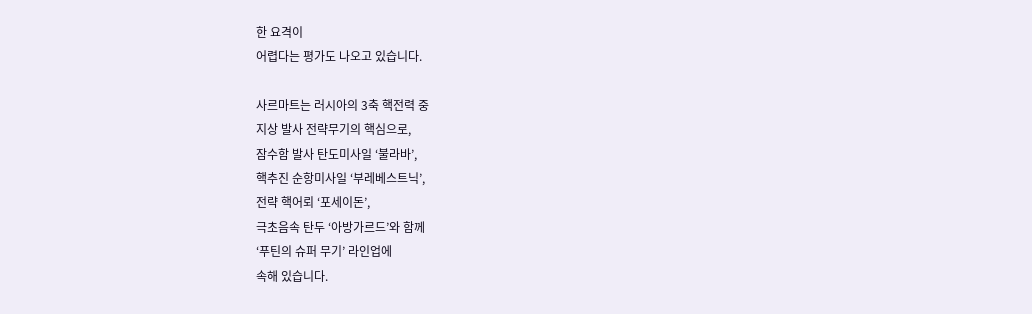한 요격이
어렵다는 평가도 나오고 있습니다.

사르마트는 러시아의 3축 핵전력 중
지상 발사 전략무기의 핵심으로,
잠수함 발사 탄도미사일 ‘불라바’,
핵추진 순항미사일 ‘부레베스트닉’,
전략 핵어뢰 ‘포세이돈’,
극초음속 탄두 ‘아방가르드’와 함께
‘푸틴의 슈퍼 무기’ 라인업에
속해 있습니다.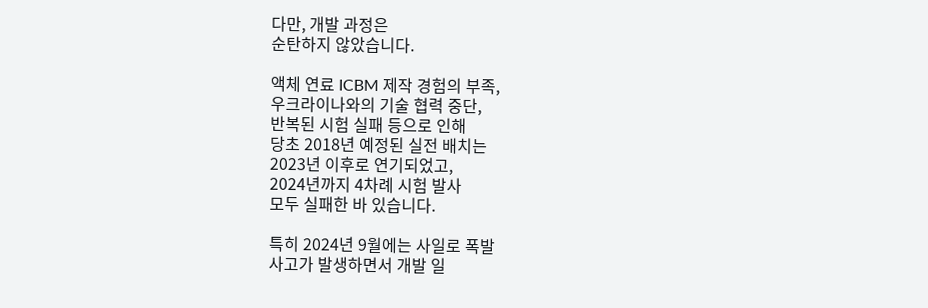다만, 개발 과정은
순탄하지 않았습니다.

액체 연료 ICBM 제작 경험의 부족,
우크라이나와의 기술 협력 중단,
반복된 시험 실패 등으로 인해
당초 2018년 예정된 실전 배치는
2023년 이후로 연기되었고,
2024년까지 4차례 시험 발사
모두 실패한 바 있습니다.

특히 2024년 9월에는 사일로 폭발
사고가 발생하면서 개발 일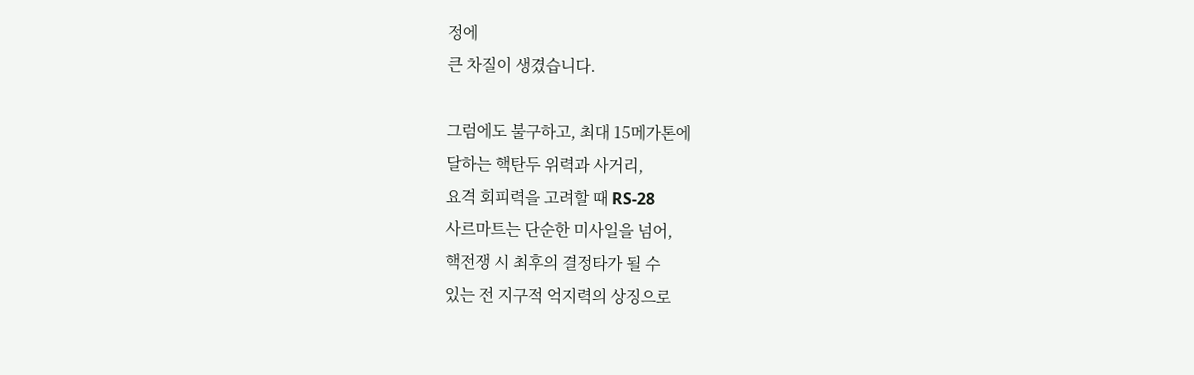정에
큰 차질이 생겼습니다.

그럼에도 불구하고, 최대 15메가톤에
달하는 핵탄두 위력과 사거리,
요격 회피력을 고려할 때 RS-28
사르마트는 단순한 미사일을 넘어,
핵전쟁 시 최후의 결정타가 될 수
있는 전 지구적 억지력의 상징으로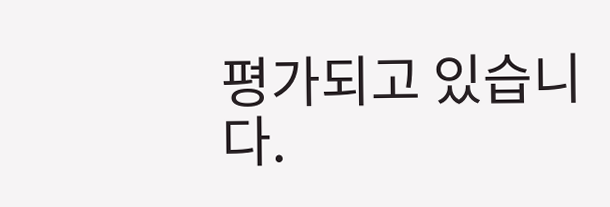평가되고 있습니다.